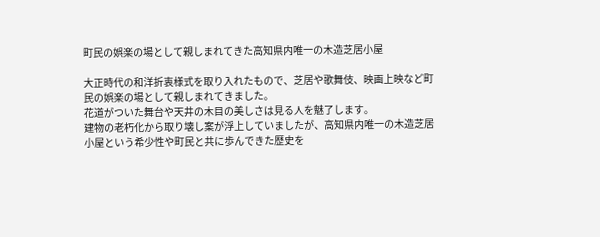町民の娯楽の場として親しまれてきた高知県内唯一の木造芝居小屋

大正時代の和洋折衷様式を取り入れたもので、芝居や歌舞伎、映画上映など町民の娯楽の場として親しまれてきました。
花道がついた舞台や天井の木目の美しさは見る人を魅了します。
建物の老朽化から取り壊し案が浮上していましたが、高知県内唯一の木造芝居小屋という希少性や町民と共に歩んできた歴史を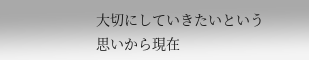大切にしていきたいという思いから現在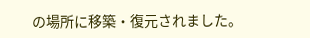の場所に移築・復元されました。